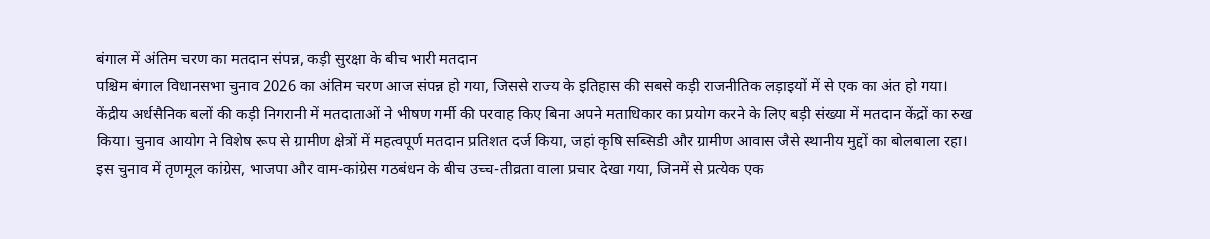बंगाल में अंतिम चरण का मतदान संपन्न, कड़ी सुरक्षा के बीच भारी मतदान
पश्चिम बंगाल विधानसभा चुनाव 2026 का अंतिम चरण आज संपन्न हो गया, जिससे राज्य के इतिहास की सबसे कड़ी राजनीतिक लड़ाइयों में से एक का अंत हो गया। केंद्रीय अर्धसैनिक बलों की कड़ी निगरानी में मतदाताओं ने भीषण गर्मी की परवाह किए बिना अपने मताधिकार का प्रयोग करने के लिए बड़ी संख्या में मतदान केंद्रों का रुख किया। चुनाव आयोग ने विशेष रूप से ग्रामीण क्षेत्रों में महत्वपूर्ण मतदान प्रतिशत दर्ज किया, जहां कृषि सब्सिडी और ग्रामीण आवास जैसे स्थानीय मुद्दों का बोलबाला रहा। इस चुनाव में तृणमूल कांग्रेस, भाजपा और वाम-कांग्रेस गठबंधन के बीच उच्च-तीव्रता वाला प्रचार देखा गया, जिनमें से प्रत्येक एक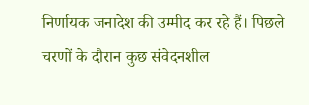निर्णायक जनादेश की उम्मीद कर रहे हैं। पिछले चरणों के दौरान कुछ संवेदनशील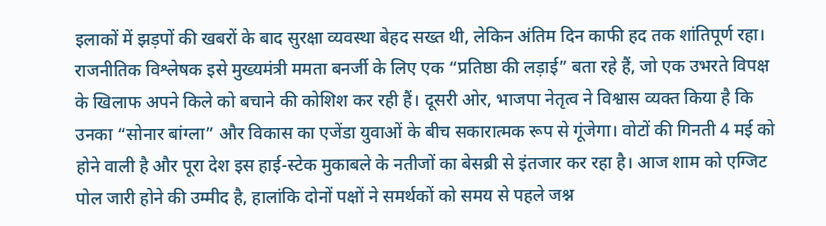इलाकों में झड़पों की खबरों के बाद सुरक्षा व्यवस्था बेहद सख्त थी, लेकिन अंतिम दिन काफी हद तक शांतिपूर्ण रहा। राजनीतिक विश्लेषक इसे मुख्यमंत्री ममता बनर्जी के लिए एक “प्रतिष्ठा की लड़ाई” बता रहे हैं, जो एक उभरते विपक्ष के खिलाफ अपने किले को बचाने की कोशिश कर रही हैं। दूसरी ओर, भाजपा नेतृत्व ने विश्वास व्यक्त किया है कि उनका “सोनार बांग्ला” और विकास का एजेंडा युवाओं के बीच सकारात्मक रूप से गूंजेगा। वोटों की गिनती 4 मई को होने वाली है और पूरा देश इस हाई-स्टेक मुकाबले के नतीजों का बेसब्री से इंतजार कर रहा है। आज शाम को एग्जिट पोल जारी होने की उम्मीद है, हालांकि दोनों पक्षों ने समर्थकों को समय से पहले जश्न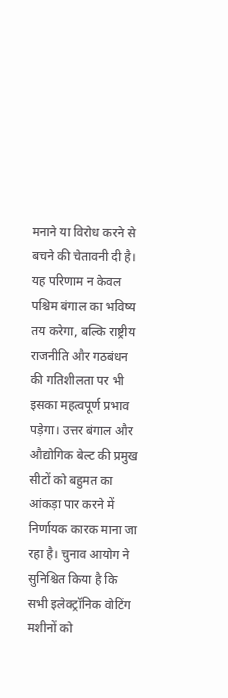मनाने या विरोध करने से बचने की चेतावनी दी है। यह परिणाम न केवल पश्चिम बंगाल का भविष्य तय करेगा, बल्कि राष्ट्रीय राजनीति और गठबंधन की गतिशीलता पर भी इसका महत्वपूर्ण प्रभाव पड़ेगा। उत्तर बंगाल और औद्योगिक बेल्ट की प्रमुख सीटों को बहुमत का आंकड़ा पार करने में निर्णायक कारक माना जा रहा है। चुनाव आयोग ने सुनिश्चित किया है कि सभी इलेक्ट्रॉनिक वोटिंग मशीनों को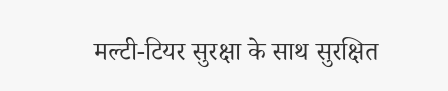मल्टी-टियर सुरक्षा के साथ सुरक्षित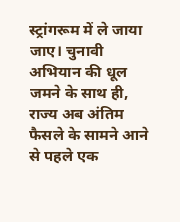स्ट्रांगरूम में ले जाया जाए। चुनावी अभियान की धूल जमने के साथ ही, राज्य अब अंतिम फैसले के सामने आने से पहले एक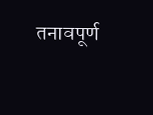तनावपूर्ण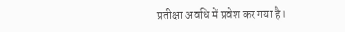प्रतीक्षा अवधि में प्रवेश कर गया है।